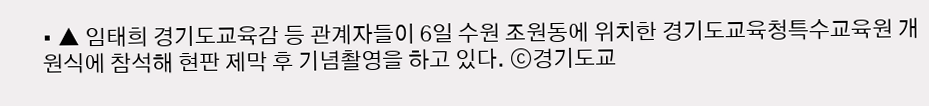• ▲ 임태희 경기도교육감 등 관계자들이 6일 수원 조원동에 위치한 경기도교육청특수교육원 개원식에 참석해 현판 제막 후 기념촬영을 하고 있다. ⓒ경기도교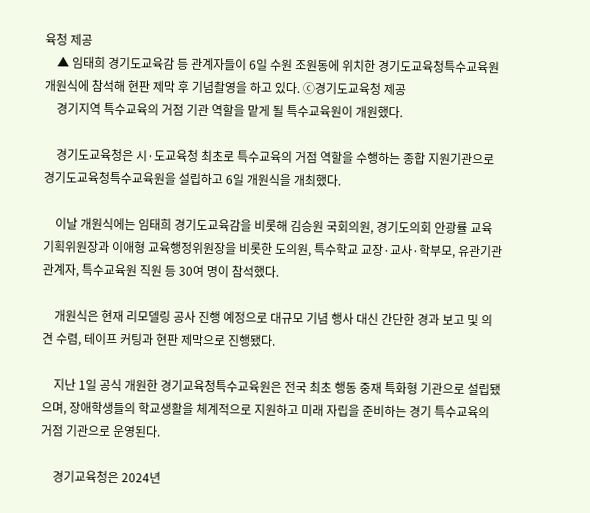육청 제공
    ▲ 임태희 경기도교육감 등 관계자들이 6일 수원 조원동에 위치한 경기도교육청특수교육원 개원식에 참석해 현판 제막 후 기념촬영을 하고 있다. ⓒ경기도교육청 제공
    경기지역 특수교육의 거점 기관 역할을 맡게 될 특수교육원이 개원했다.

    경기도교육청은 시·도교육청 최초로 특수교육의 거점 역할을 수행하는 종합 지원기관으로 경기도교육청특수교육원을 설립하고 6일 개원식을 개최했다.

    이날 개원식에는 임태희 경기도교육감을 비롯해 김승원 국회의원, 경기도의회 안광률 교육기획위원장과 이애형 교육행정위원장을 비롯한 도의원, 특수학교 교장·교사·학부모, 유관기관 관계자, 특수교육원 직원 등 30여 명이 참석했다.

    개원식은 현재 리모델링 공사 진행 예정으로 대규모 기념 행사 대신 간단한 경과 보고 및 의견 수렴, 테이프 커팅과 현판 제막으로 진행됐다.

    지난 1일 공식 개원한 경기교육청특수교육원은 전국 최초 행동 중재 특화형 기관으로 설립됐으며, 장애학생들의 학교생활을 체계적으로 지원하고 미래 자립을 준비하는 경기 특수교육의 거점 기관으로 운영된다.

    경기교육청은 2024년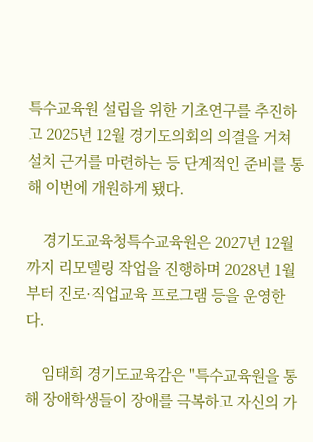특수교육원 설립을 위한 기초연구를 추진하고 2025년 12월 경기도의회의 의결을 거쳐 설치 근거를 마련하는 등 단계적인 준비를 통해 이번에 개원하게 됐다.

    경기도교육청특수교육원은 2027년 12월까지 리모델링 작업을 진행하며 2028년 1월부터 진로·직업교육 프로그램 등을 운영한다.

    임태희 경기도교육감은 "특수교육원을 통해 장애학생들이 장애를 극복하고 자신의 가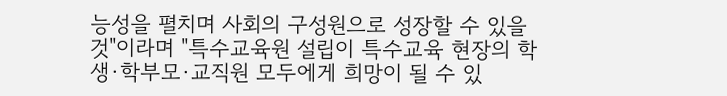능성을 펼치며 사회의 구성원으로 성장할 수 있을 것"이라며 "특수교육원 설립이 특수교육 현장의 학생·학부모·교직원 모두에게 희망이 될 수 있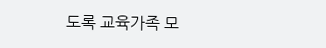도록 교육가족 모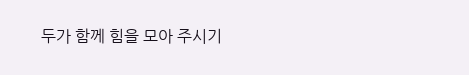두가 함께 힘을 모아 주시기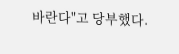바란다"고 당부했다.